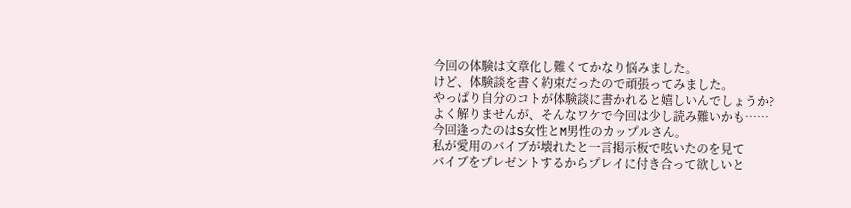今回の体験は文章化し難くてかなり悩みました。
けど、体験談を書く約束だったので頑張ってみました。
やっぱり自分のコトが体験談に書かれると嬉しいんでしょうか?
よく解りませんが、そんなワケで今回は少し読み難いかも……
今回逢ったのはS女性とM男性のカップルさん。
私が愛用のバイブが壊れたと一言掲示板で呟いたのを見て
バイブをプレゼントするからプレイに付き合って欲しいと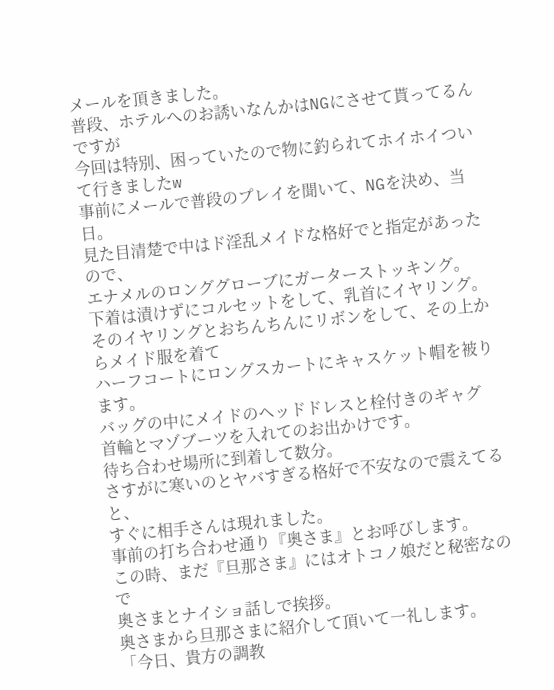メールを頂きました。
普段、ホテルへのお誘いなんかはNGにさせて貰ってるんですが
今回は特別、困っていたので物に釣られてホイホイついて行きましたw
事前にメールで普段のプレイを聞いて、NGを決め、当日。
見た目清楚で中はド淫乱メイドな格好でと指定があったので、
エナメルのロンググローブにガーターストッキング。
下着は漬けずにコルセットをして、乳首にイヤリング。
そのイヤリングとおちんちんにリボンをして、その上からメイド服を着て
ハーフコートにロングスカートにキャスケット帽を被ります。
バッグの中にメイドのヘッドドレスと栓付きのギャグ
首輪とマゾブーツを入れてのお出かけです。
待ち合わせ場所に到着して数分。
さすがに寒いのとヤバすぎる格好で不安なので震えてると、
すぐに相手さんは現れました。
事前の打ち合わせ通り『奥さま』とお呼びします。
この時、まだ『旦那さま』にはオトコノ娘だと秘密なので
奥さまとナイショ話しで挨拶。
奥さまから旦那さまに紹介して頂いて一礼します。
「今日、貴方の調教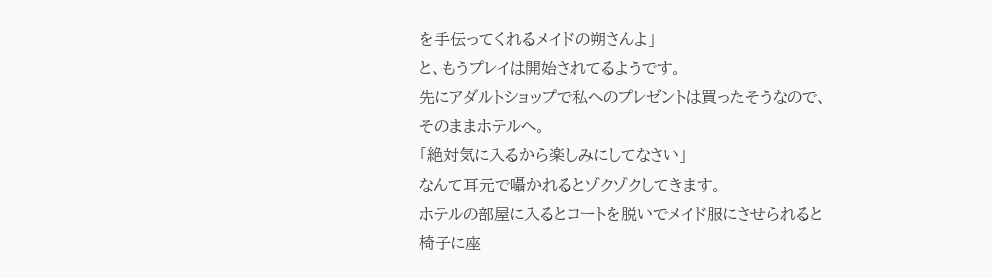を手伝ってくれるメイドの朔さんよ」
と、もうプレイは開始されてるようです。
先にアダルトショップで私へのプレゼントは買ったそうなので、
そのままホテルへ。
「絶対気に入るから楽しみにしてなさい」
なんて耳元で囁かれるとゾクゾクしてきます。
ホテルの部屋に入るとコートを脱いでメイド服にさせられると
椅子に座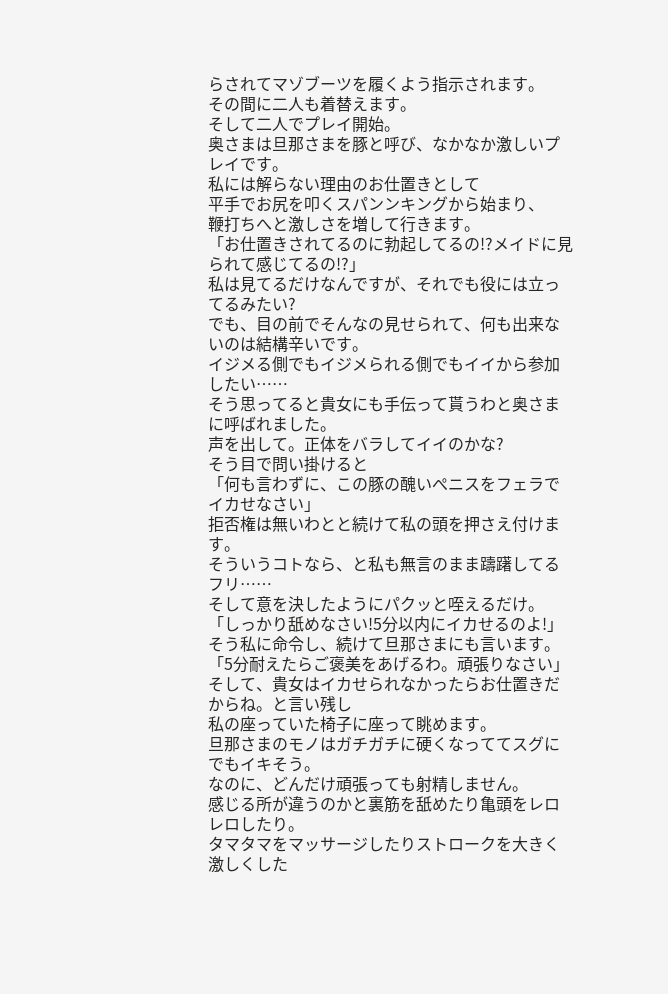らされてマゾブーツを履くよう指示されます。
その間に二人も着替えます。
そして二人でプレイ開始。
奥さまは旦那さまを豚と呼び、なかなか激しいプレイです。
私には解らない理由のお仕置きとして
平手でお尻を叩くスパンンキングから始まり、
鞭打ちへと激しさを増して行きます。
「お仕置きされてるのに勃起してるの!?メイドに見られて感じてるの!?」
私は見てるだけなんですが、それでも役には立ってるみたい?
でも、目の前でそんなの見せられて、何も出来ないのは結構辛いです。
イジメる側でもイジメられる側でもイイから参加したい……
そう思ってると貴女にも手伝って貰うわと奥さまに呼ばれました。
声を出して。正体をバラしてイイのかな?
そう目で問い掛けると
「何も言わずに、この豚の醜いぺニスをフェラでイカせなさい」
拒否権は無いわとと続けて私の頭を押さえ付けます。
そういうコトなら、と私も無言のまま躊躇してるフリ……
そして意を決したようにパクッと咥えるだけ。
「しっかり舐めなさい!5分以内にイカせるのよ!」
そう私に命令し、続けて旦那さまにも言います。
「5分耐えたらご褒美をあげるわ。頑張りなさい」
そして、貴女はイカせられなかったらお仕置きだからね。と言い残し
私の座っていた椅子に座って眺めます。
旦那さまのモノはガチガチに硬くなっててスグにでもイキそう。
なのに、どんだけ頑張っても射精しません。
感じる所が違うのかと裏筋を舐めたり亀頭をレロレロしたり。
タマタマをマッサージしたりストロークを大きく激しくした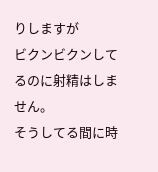りしますが
ビクンビクンしてるのに射精はしません。
そうしてる間に時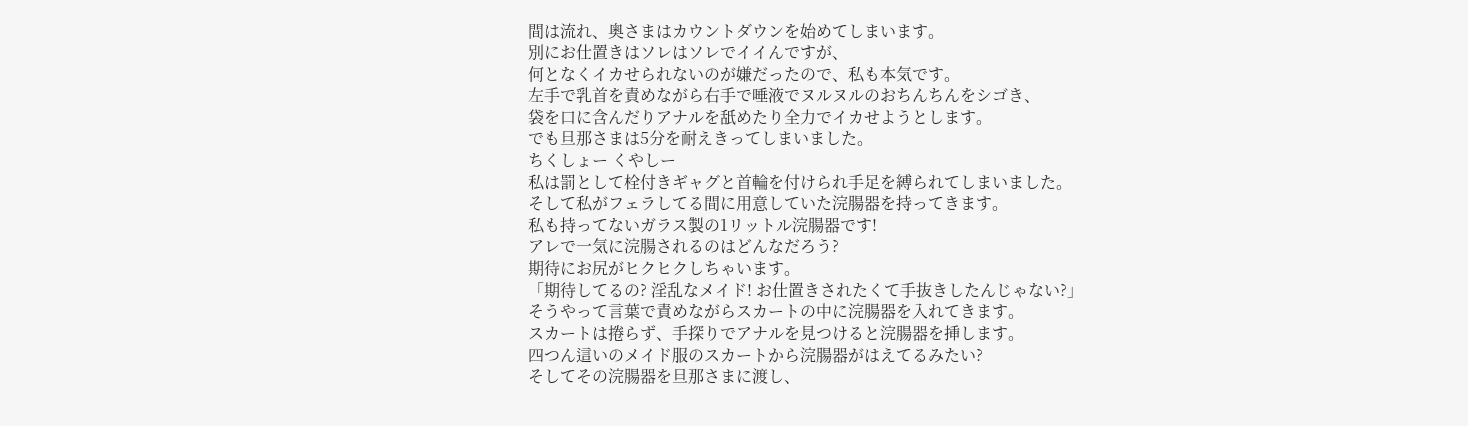間は流れ、奥さまはカウントダウンを始めてしまいます。
別にお仕置きはソレはソレでイイんですが、
何となくイカせられないのが嫌だったので、私も本気です。
左手で乳首を責めながら右手で唾液でヌルヌルのおちんちんをシゴき、
袋を口に含んだりアナルを舐めたり全力でイカせようとします。
でも旦那さまは5分を耐えきってしまいました。
ちくしょー くやしー
私は罰として栓付きギャグと首輪を付けられ手足を縛られてしまいました。
そして私がフェラしてる間に用意していた浣腸器を持ってきます。
私も持ってないガラス製の1リットル浣腸器です!
アレで一気に浣腸されるのはどんなだろう?
期待にお尻がヒクヒクしちゃいます。
「期待してるの? 淫乱なメイド! お仕置きされたくて手抜きしたんじゃない?」
そうやって言葉で責めながらスカートの中に浣腸器を入れてきます。
スカートは捲らず、手探りでアナルを見つけると浣腸器を挿します。
四つん這いのメイド服のスカートから浣腸器がはえてるみたい?
そしてその浣腸器を旦那さまに渡し、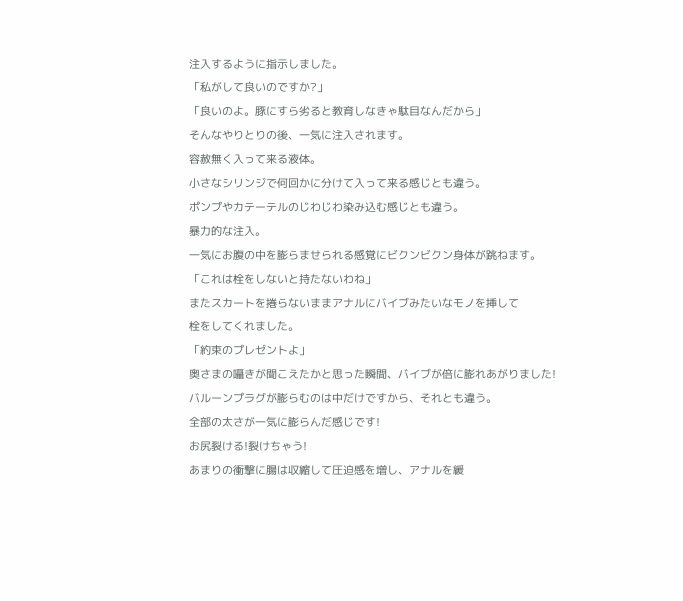注入するように指示しました。
「私がして良いのですか?」
「良いのよ。豚にすら劣ると教育しなきゃ駄目なんだから」
そんなやりとりの後、一気に注入されます。
容赦無く入って来る液体。
小さなシリンジで何回かに分けて入って来る感じとも違う。
ポンプやカテーテルのじわじわ染み込む感じとも違う。
暴力的な注入。
一気にお腹の中を膨らませられる感覚にビクンビクン身体が跳ねます。
「これは栓をしないと持たないわね」
またスカートを捲らないままアナルにバイブみたいなモノを挿して
栓をしてくれました。
「約束のプレゼントよ」
奥さまの囁きが聞こえたかと思った瞬間、バイブが倍に膨れあがりました!
バルーンプラグが膨らむのは中だけですから、それとも違う。
全部の太さが一気に膨らんだ感じです!
お尻裂ける!裂けちゃう!
あまりの衝撃に腸は収縮して圧迫感を増し、アナルを緩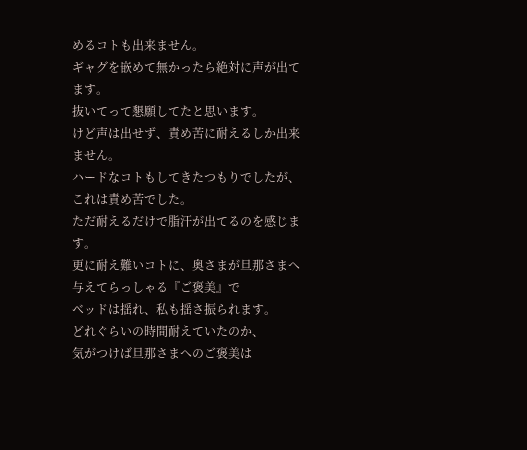めるコトも出来ません。
ギャグを嵌めて無かったら絶対に声が出てます。
抜いてって懇願してたと思います。
けど声は出せず、責め苦に耐えるしか出来ません。
ハードなコトもしてきたつもりでしたが、これは責め苦でした。
ただ耐えるだけで脂汗が出てるのを感じます。
更に耐え難いコトに、奥さまが旦那さまへ与えてらっしゃる『ご褒美』で
ベッドは揺れ、私も揺さ振られます。
どれぐらいの時間耐えていたのか、
気がつけば旦那さまへのご褒美は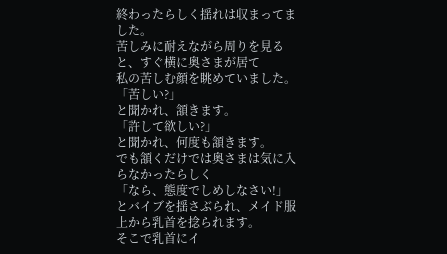終わったらしく揺れは収まってました。
苦しみに耐えながら周りを見ると、すぐ横に奥さまが居て
私の苦しむ顔を眺めていました。
「苦しい?」
と聞かれ、頷きます。
「許して欲しい?」
と聞かれ、何度も頷きます。
でも頷くだけでは奥さまは気に入らなかったらしく
「なら、態度でしめしなさい!」
とバイブを揺さぶられ、メイド服上から乳首を捻られます。
そこで乳首にイ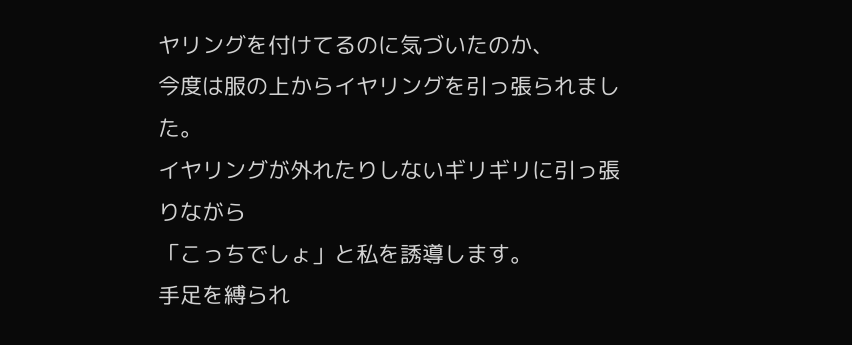ヤリングを付けてるのに気づいたのか、
今度は服の上からイヤリングを引っ張られました。
イヤリングが外れたりしないギリギリに引っ張りながら
「こっちでしょ」と私を誘導します。
手足を縛られ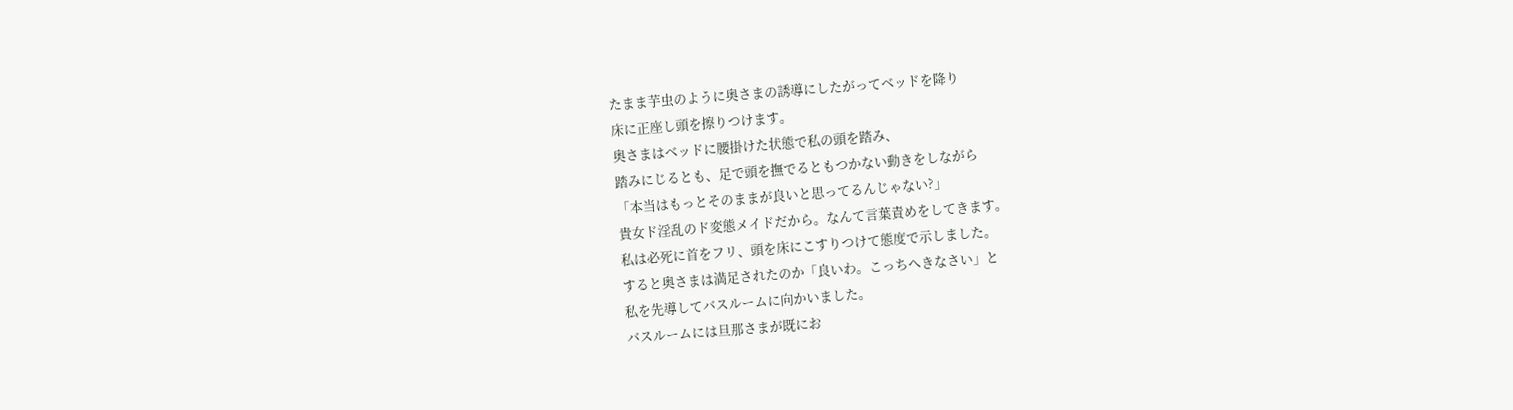たまま芋虫のように奥さまの誘導にしたがってベッドを降り
床に正座し頭を擦りつけます。
奥さまはベッドに腰掛けた状態で私の頭を踏み、
踏みにじるとも、足で頭を撫でるともつかない動きをしながら
「本当はもっとそのままが良いと思ってるんじゃない?」
貴女ド淫乱のド変態メイドだから。なんて言葉責めをしてきます。
私は必死に首をフリ、頭を床にこすりつけて態度で示しました。
すると奥さまは満足されたのか「良いわ。こっちへきなさい」と
私を先導してバスルームに向かいました。
バスルームには旦那さまが既にお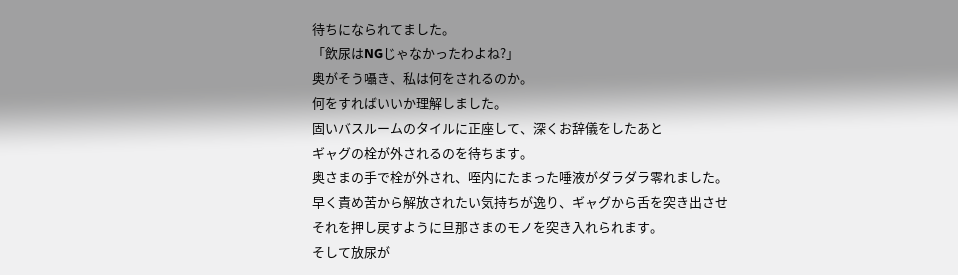待ちになられてました。
「飲尿はNGじゃなかったわよね?」
奥がそう囁き、私は何をされるのか。
何をすればいいか理解しました。
固いバスルームのタイルに正座して、深くお辞儀をしたあと
ギャグの栓が外されるのを待ちます。
奥さまの手で栓が外され、咥内にたまった唾液がダラダラ零れました。
早く責め苦から解放されたい気持ちが逸り、ギャグから舌を突き出させ
それを押し戻すように旦那さまのモノを突き入れられます。
そして放尿が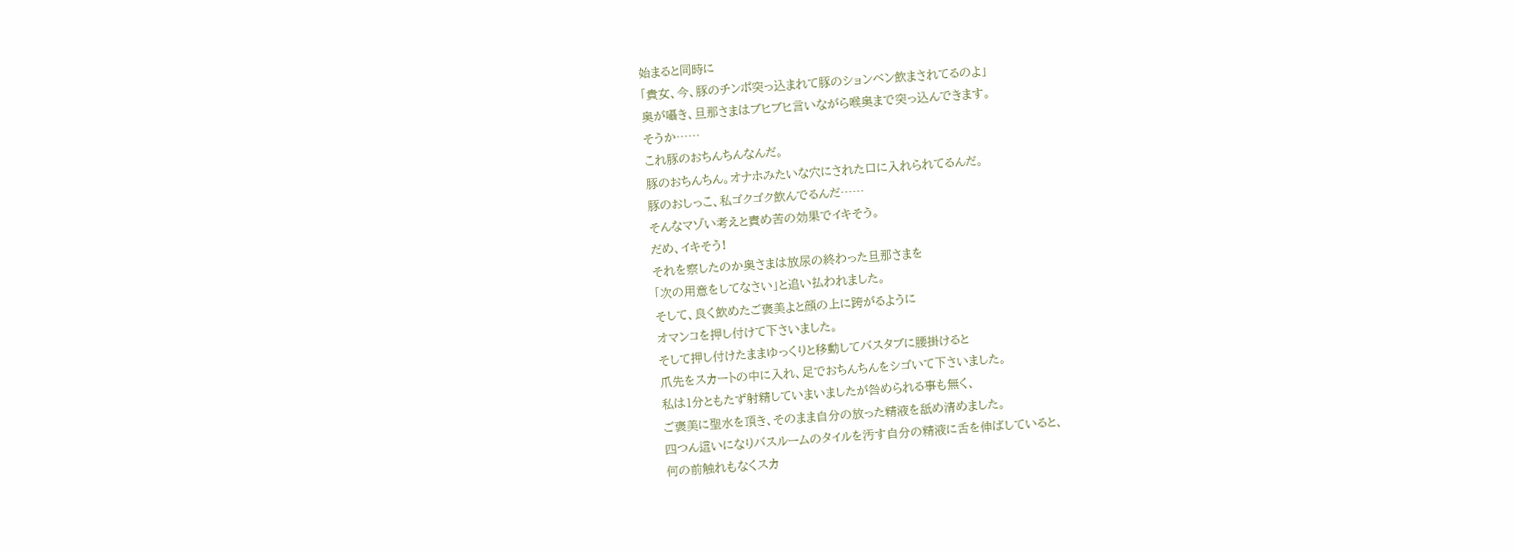始まると同時に
「貴女、今、豚のチンポ突っ込まれて豚のションベン飲まされてるのよ」
奥が囁き、旦那さまはブヒブヒ言いながら喉奥まで突っ込んできます。
そうか……
これ豚のおちんちんなんだ。
豚のおちんちん。オナホみたいな穴にされた口に入れられてるんだ。
豚のおしっこ、私ゴクゴク飲んでるんだ……
そんなマゾい考えと責め苦の効果でイキそう。
だめ、イキそう!
それを察したのか奥さまは放尿の終わった旦那さまを
「次の用意をしてなさい」と追い払われました。
そして、良く飲めたご褒美よと顔の上に跨がるように
オマンコを押し付けて下さいました。
そして押し付けたままゆっくりと移動してバスタブに腰掛けると
爪先をスカートの中に入れ、足でおちんちんをシゴいて下さいました。
私は1分ともたず射精していまいましたが咎められる事も無く、
ご褒美に聖水を頂き、そのまま自分の放った精液を舐め清めました。
四つん這いになりバスルームのタイルを汚す自分の精液に舌を伸ばしていると、
何の前触れもなくスカ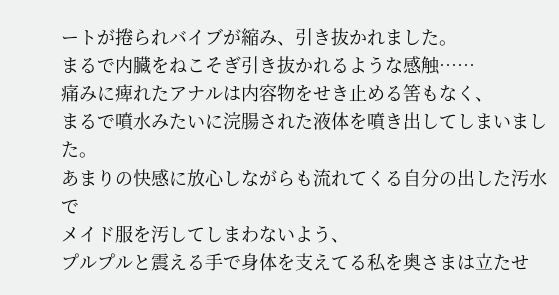ートが捲られバイブが縮み、引き抜かれました。
まるで内臓をねこそぎ引き抜かれるような感触……
痛みに痺れたアナルは内容物をせき止める筈もなく、
まるで噴水みたいに浣腸された液体を噴き出してしまいました。
あまりの快感に放心しながらも流れてくる自分の出した汚水で
メイド服を汚してしまわないよう、
プルプルと震える手で身体を支えてる私を奥さまは立たせ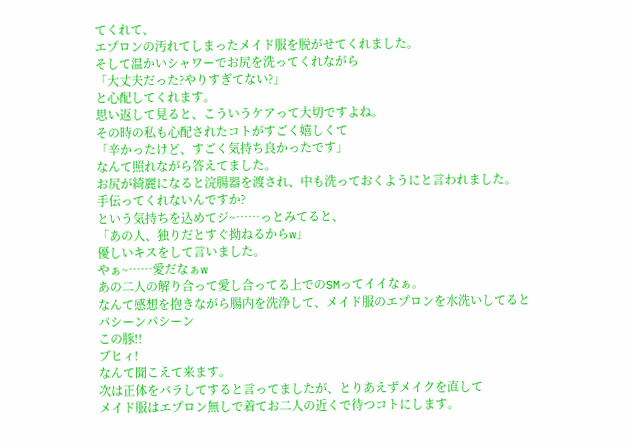てくれて、
エプロンの汚れてしまったメイド服を脱がせてくれました。
そして温かいシャワーでお尻を洗ってくれながら
「大丈夫だった?やりすぎてない?」
と心配してくれます。
思い返して見ると、こういうケアって大切ですよね。
その時の私も心配されたコトがすごく嬉しくて
「辛かったけど、すごく気持ち良かったです」
なんて照れながら答えてました。
お尻が綺麗になると浣腸器を渡され、中も洗っておくようにと言われました。
手伝ってくれないんですか?
という気持ちを込めてジ~……っとみてると、
「あの人、独りだとすぐ拗ねるからw」
優しいキスをして言いました。
やぁ~……愛だなぁw
あの二人の解り合って愛し合ってる上でのSMってイイなぁ。
なんて感想を抱きながら腸内を洗浄して、メイド服のエプロンを水洗いしてると
パシーンパシーン
この豚!!
ブヒィ!
なんて聞こえて来ます。
次は正体をバラしてすると言ってましたが、とりあえずメイクを直して
メイド服はエプロン無しで着てお二人の近くで待つコトにします。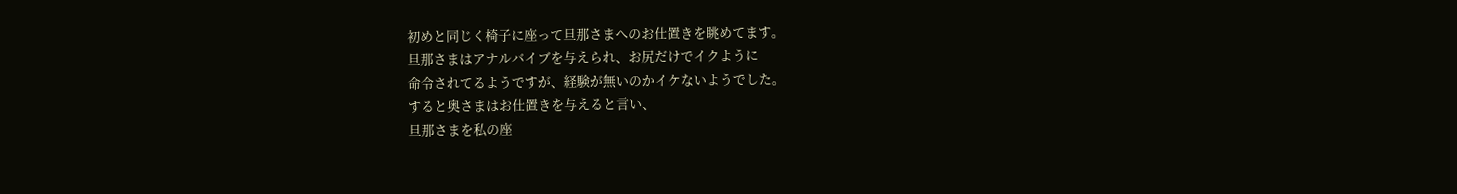初めと同じく椅子に座って旦那さまへのお仕置きを眺めてます。
旦那さまはアナルバイブを与えられ、お尻だけでイクように
命令されてるようですが、経験が無いのかイケないようでした。
すると奥さまはお仕置きを与えると言い、
旦那さまを私の座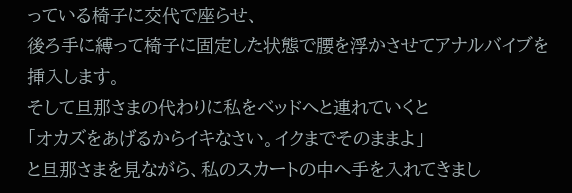っている椅子に交代で座らせ、
後ろ手に縛って椅子に固定した状態で腰を浮かさせてアナルバイブを挿入します。
そして旦那さまの代わりに私をベッドへと連れていくと
「オカズをあげるからイキなさい。イクまでそのままよ」
と旦那さまを見ながら、私のスカートの中へ手を入れてきまし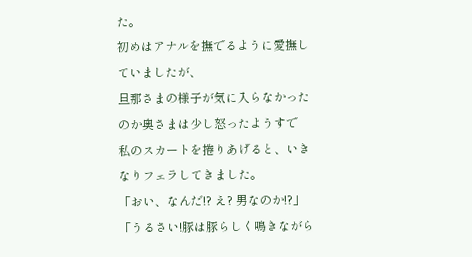た。
初めはアナルを撫でるように愛撫していましたが、
旦那さまの様子が気に入らなかったのか奥さまは少し怒ったようすで
私のスカートを捲りあげると、いきなりフェラしてきました。
「おい、なんだ!? え? 男なのか!?」
「うるさい!豚は豚らしく鳴きながら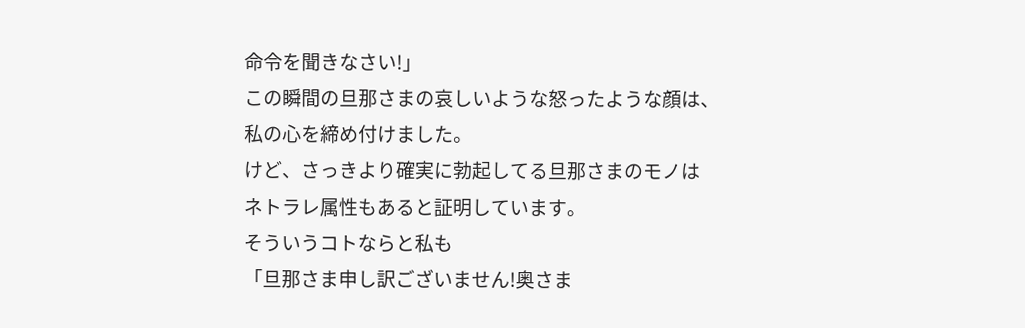命令を聞きなさい!」
この瞬間の旦那さまの哀しいような怒ったような顔は、
私の心を締め付けました。
けど、さっきより確実に勃起してる旦那さまのモノは
ネトラレ属性もあると証明しています。
そういうコトならと私も
「旦那さま申し訳ございません!奥さま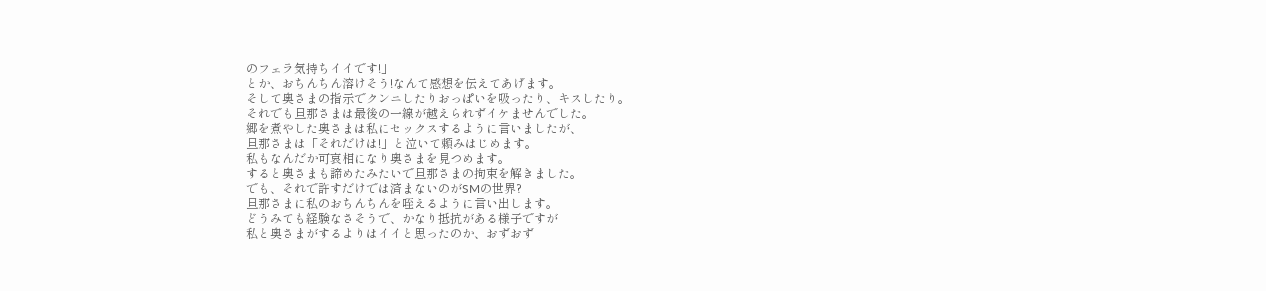のフェラ気持ちイイです!」
とか、おちんちん溶けそう!なんて感想を伝えてあげます。
そして奥さまの指示でクンニしたりおっぱいを吸ったり、キスしたり。
それでも旦那さまは最後の一線が越えられずイケませんでした。
郷を煮やした奥さまは私にセックスするように言いましたが、
旦那さまは「それだけは!」と泣いて頼みはじめます。
私もなんだか可哀相になり奥さまを見つめます。
すると奥さまも諦めたみたいで旦那さまの拘束を解きました。
でも、それで許すだけでは済まないのがSMの世界?
旦那さまに私のおちんちんを咥えるように言い出します。
どうみても経験なさそうで、かなり抵抗がある様子ですが
私と奥さまがするよりはイイと思ったのか、おずおず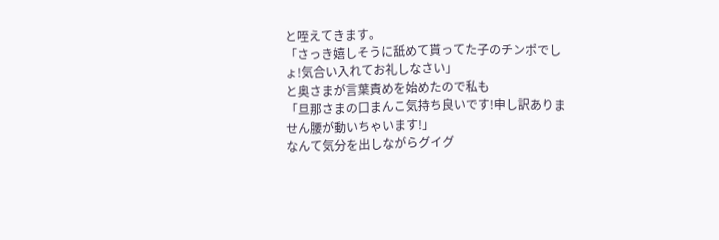と咥えてきます。
「さっき嬉しそうに舐めて貰ってた子のチンポでしょ!気合い入れてお礼しなさい」
と奥さまが言葉責めを始めたので私も
「旦那さまの口まんこ気持ち良いです!申し訳ありません腰が動いちゃいます!」
なんて気分を出しながらグイグ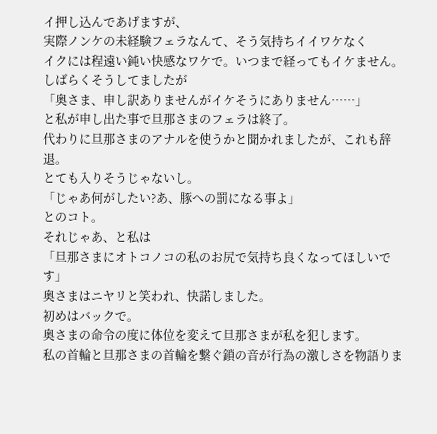イ押し込んであげますが、
実際ノンケの未経験フェラなんて、そう気持ちイイワケなく
イクには程遠い鈍い快感なワケで。いつまで経ってもイケません。
しばらくそうしてましたが
「奥さま、申し訳ありませんがイケそうにありません……」
と私が申し出た事で旦那さまのフェラは終了。
代わりに旦那さまのアナルを使うかと聞かれましたが、これも辞退。
とても入りそうじゃないし。
「じゃあ何がしたい?あ、豚への罰になる事よ」
とのコト。
それじゃあ、と私は
「旦那さまにオトコノコの私のお尻で気持ち良くなってほしいです」
奥さまはニヤリと笑われ、快諾しました。
初めはバックで。
奥さまの命令の度に体位を変えて旦那さまが私を犯します。
私の首輪と旦那さまの首輪を繋ぐ鎖の音が行為の激しさを物語りま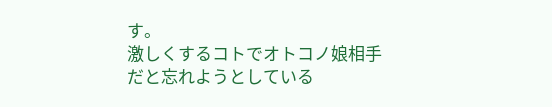す。
激しくするコトでオトコノ娘相手だと忘れようとしている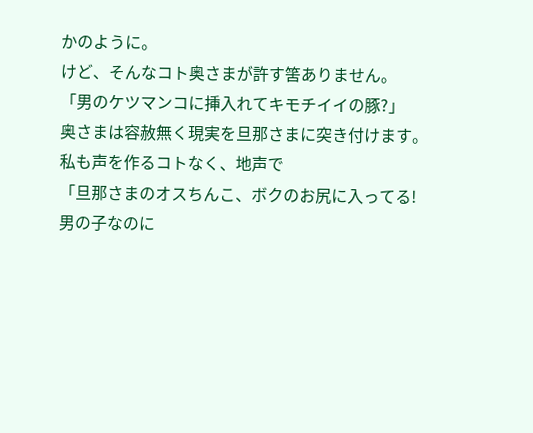かのように。
けど、そんなコト奥さまが許す筈ありません。
「男のケツマンコに挿入れてキモチイイの豚?」
奥さまは容赦無く現実を旦那さまに突き付けます。
私も声を作るコトなく、地声で
「旦那さまのオスちんこ、ボクのお尻に入ってる!男の子なのに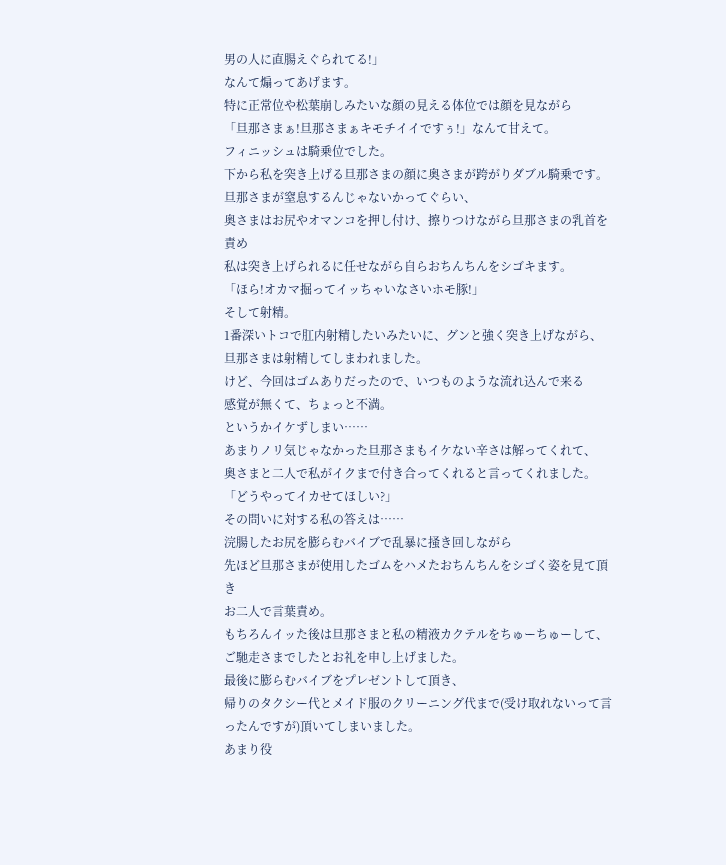男の人に直腸えぐられてる!」
なんて煽ってあげます。
特に正常位や松葉崩しみたいな顔の見える体位では顔を見ながら
「旦那さまぁ!旦那さまぁキモチイイですぅ!」なんて甘えて。
フィニッシュは騎乗位でした。
下から私を突き上げる旦那さまの顔に奥さまが跨がりダブル騎乗です。
旦那さまが窒息するんじゃないかってぐらい、
奥さまはお尻やオマンコを押し付け、擦りつけながら旦那さまの乳首を責め
私は突き上げられるに任せながら自らおちんちんをシゴキます。
「ほら!オカマ掘ってイッちゃいなさいホモ豚!」
そして射精。
1番深いトコで肛内射精したいみたいに、グンと強く突き上げながら、
旦那さまは射精してしまわれました。
けど、今回はゴムありだったので、いつものような流れ込んで来る
感覚が無くて、ちょっと不満。
というかイケずしまい……
あまりノリ気じゃなかった旦那さまもイケない辛さは解ってくれて、
奥さまと二人で私がイクまで付き合ってくれると言ってくれました。
「どうやってイカせてほしい?」
その問いに対する私の答えは……
浣腸したお尻を膨らむバイブで乱暴に掻き回しながら
先ほど旦那さまが使用したゴムをハメたおちんちんをシゴく姿を見て頂き
お二人で言葉責め。
もちろんイッた後は旦那さまと私の精液カクテルをちゅーちゅーして、
ご馳走さまでしたとお礼を申し上げました。
最後に膨らむバイブをプレゼントして頂き、
帰りのタクシー代とメイド服のクリーニング代まで(受け取れないって言ったんですが)頂いてしまいました。
あまり役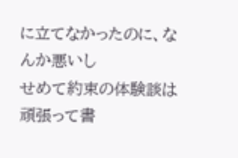に立てなかったのに、なんか悪いし
せめて約束の体験談は頑張って書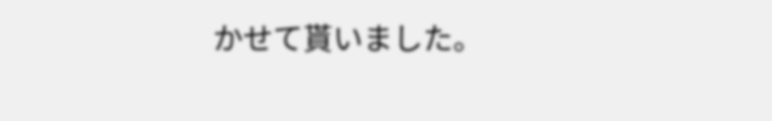かせて貰いました。